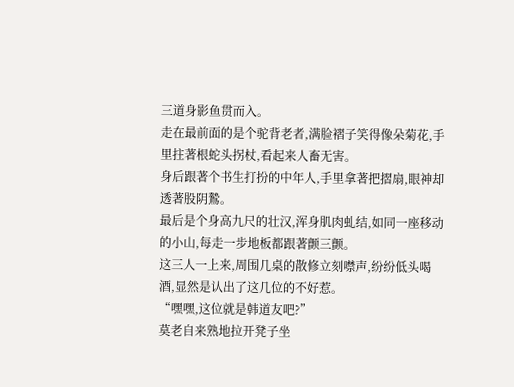三道身影鱼贯而入。
走在最前面的是个驼背老者,满脸褶子笑得像朵菊花,手里拄著根蛇头拐杖,看起来人畜无害。
身后跟著个书生打扮的中年人,手里拿著把摺扇,眼神却透著股阴鷙。
最后是个身高九尺的壮汉,浑身肌肉虬结,如同一座移动的小山,每走一步地板都跟著颤三颤。
这三人一上来,周围几桌的散修立刻噤声,纷纷低头喝酒,显然是认出了这几位的不好惹。
“嘿嘿,这位就是韩道友吧?”
莫老自来熟地拉开凳子坐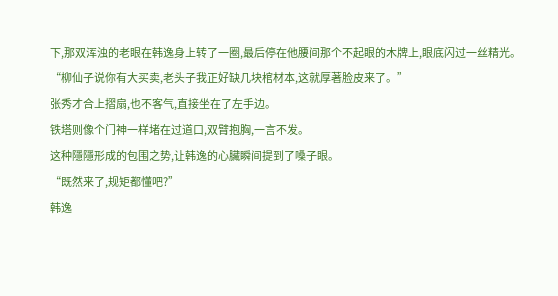下,那双浑浊的老眼在韩逸身上转了一圈,最后停在他腰间那个不起眼的木牌上,眼底闪过一丝精光。
“柳仙子说你有大买卖,老头子我正好缺几块棺材本,这就厚著脸皮来了。”
张秀才合上摺扇,也不客气,直接坐在了左手边。
铁塔则像个门神一样堵在过道口,双臂抱胸,一言不发。
这种隱隱形成的包围之势,让韩逸的心臟瞬间提到了嗓子眼。
“既然来了,规矩都懂吧?”
韩逸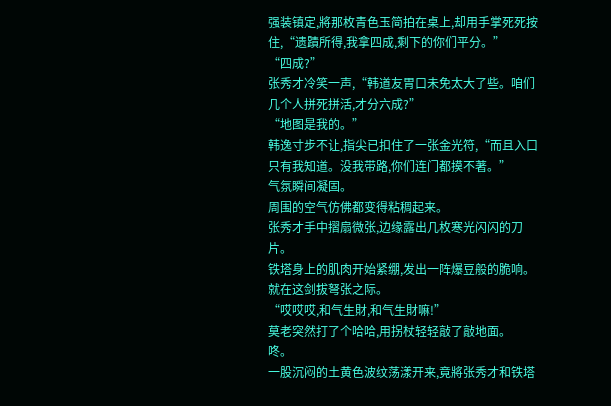强装镇定,將那枚青色玉简拍在桌上,却用手掌死死按住,“遗蹟所得,我拿四成,剩下的你们平分。”
“四成?”
张秀才冷笑一声,“韩道友胃口未免太大了些。咱们几个人拼死拼活,才分六成?”
“地图是我的。”
韩逸寸步不让,指尖已扣住了一张金光符,“而且入口只有我知道。没我带路,你们连门都摸不著。”
气氛瞬间凝固。
周围的空气仿佛都变得粘稠起来。
张秀才手中摺扇微张,边缘露出几枚寒光闪闪的刀片。
铁塔身上的肌肉开始紧绷,发出一阵爆豆般的脆响。
就在这剑拔弩张之际。
“哎哎哎,和气生財,和气生財嘛!”
莫老突然打了个哈哈,用拐杖轻轻敲了敲地面。
咚。
一股沉闷的土黄色波纹荡漾开来,竟將张秀才和铁塔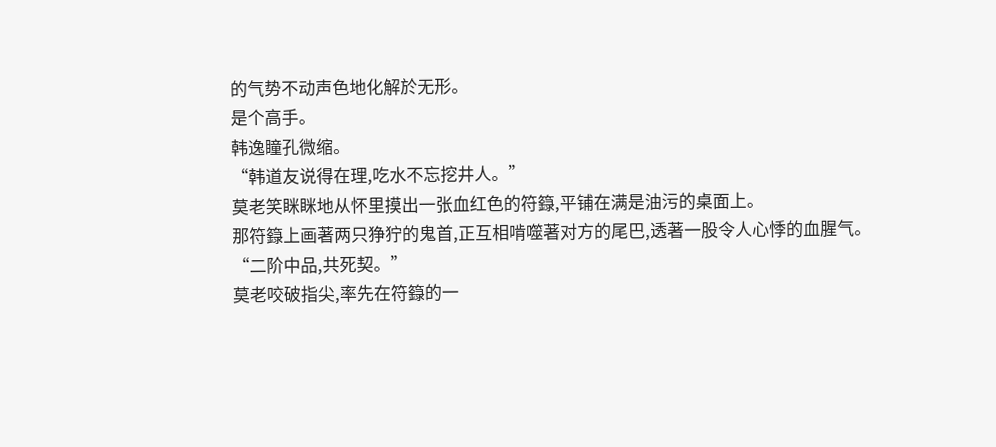的气势不动声色地化解於无形。
是个高手。
韩逸瞳孔微缩。
“韩道友说得在理,吃水不忘挖井人。”
莫老笑眯眯地从怀里摸出一张血红色的符籙,平铺在满是油污的桌面上。
那符籙上画著两只狰狞的鬼首,正互相啃噬著对方的尾巴,透著一股令人心悸的血腥气。
“二阶中品,共死契。”
莫老咬破指尖,率先在符籙的一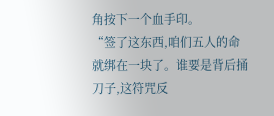角按下一个血手印。
“签了这东西,咱们五人的命就绑在一块了。谁要是背后捅刀子,这符咒反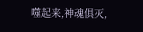噬起来,神魂俱灭,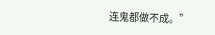连鬼都做不成。”